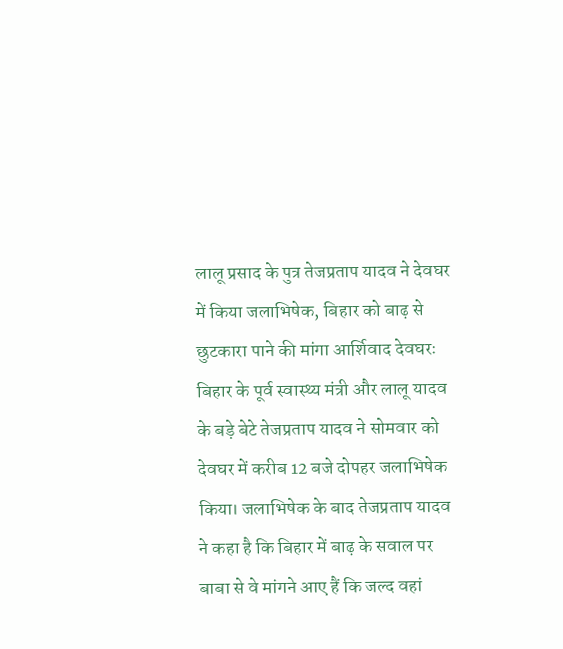लालू प्रसाद के पुत्र तेजप्रताप यादव ने देवघर में किया जलाभिषेक, बिहार को बाढ़ से छुटकारा पाने की मांगा आर्शिवाद देवघरः बिहार के पूर्व स्वास्थ्य मंत्री और लालू यादव के बड़े बेटे तेजप्रताप यादव ने सोमवार को देवघर में करीब 12 बजे दोपहर जलाभिषेक किया। जलाभिषेक के बाद तेजप्रताप यादव ने कहा है कि बिहार में बाढ़ के सवाल पर बाबा से वे मांगने आए हैं कि जल्द वहां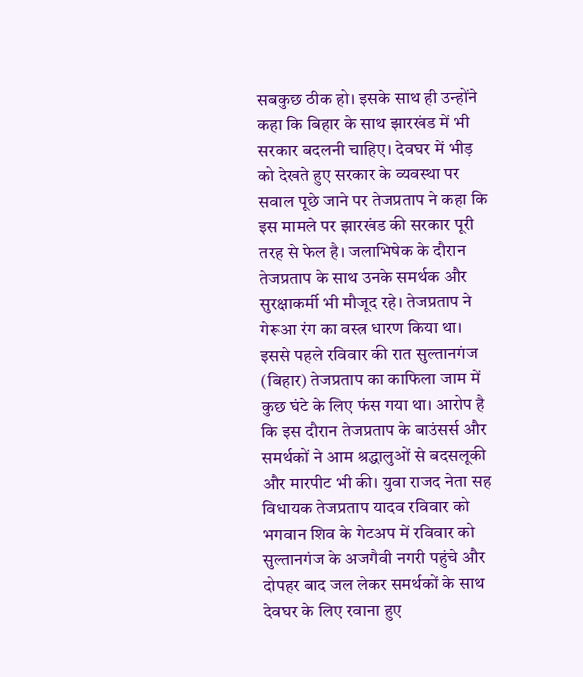सबकुछ ठीक हो। इसके साथ ही उन्होंने कहा कि बिहार के साथ झारखंड में भी सरकार बदलनी चाहिए। देवघर में भीड़ को देखते हुए सरकार के व्यवस्था पर सवाल पूछे जाने पर तेजप्रताप ने कहा कि इस मामले पर झारखंड की सरकार पूरी तरह से फेल है। जलाभिषेक के दौरान तेजप्रताप के साथ उनके समर्थक और सुरक्षाकर्मी भी मौजूद रहे। तेजप्रताप ने गेरूआ रंग का वस्त्र धारण किया था। इससे पहले रविवार की रात सुल्तानगंज (बिहार) तेजप्रताप का काफिला जाम में कुछ घंटे के लिए फंस गया था। आरोप है कि इस दौरान तेजप्रताप के बाउंसर्स और समर्थकों ने आम श्रद्धालुओं से बदसलूकी और मारपीट भी की। युवा राजद नेता सह विधायक तेजप्रताप यादव रविवार को भगवान शिव के गेटअप में रविवार को सुल्तानगंज के अजगैवी नगरी पहुंचे और दोपहर बाद जल लेकर समर्थकों के साथ देवघर के लिए रवाना हुए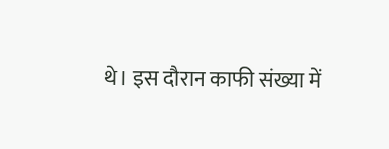थे। इस दौरान काफी संख्या में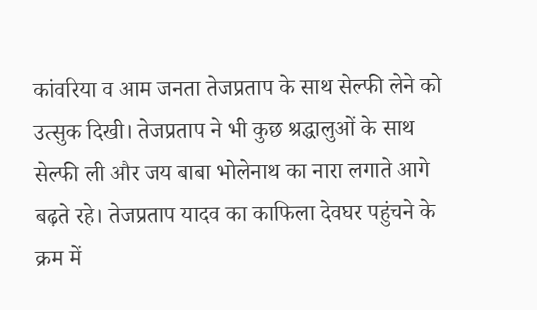कांवरिया व आम जनता तेजप्रताप के साथ सेल्फी लेने को उत्सुक दिखी। तेजप्रताप ने भी कुछ श्रद्धालुओं के साथ सेल्फी ली और जय बाबा भोलेनाथ का नारा लगाते आगे बढ़ते रहे। तेजप्रताप यादव का काफिला देवघर पहुंचने के क्रम में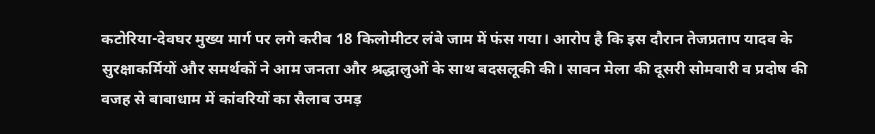कटोरिया-देवघर मुख्य मार्ग पर लगे करीब 18 किलोमीटर लंबे जाम में फंस गया। आरोप है कि इस दौरान तेजप्रताप यादव के सुरक्षाकर्मियों और समर्थकों ने आम जनता और श्रद्धालुओं के साथ बदसलूकी की। सावन मेला की दूसरी सोमवारी व प्रदोष की वजह से बाबाधाम में कांवरियों का सैलाब उमड़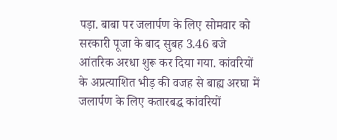पड़ा. बाबा पर जलार्पण के लिए सोमवार को सरकारी पूजा के बाद सुबह 3.46 बजे आंतरिक अरधा शुरू कर दिया गया. कांवरियों के अप्रत्याशित भीड़ की वजह से बाह्य अरघा में जलार्पण के लिए कतारबद्ध कांवरियों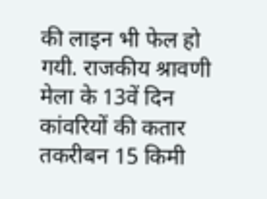की लाइन भी फेल हो गयी. राजकीय श्रावणी मेला के 13वें दिन कांवरियों की कतार तकरीबन 15 किमी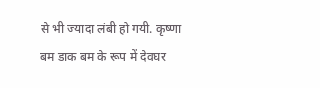से भी ज्यादा लंबी हो गयी. कृष्णा बम डाक बम के रूप में देवघर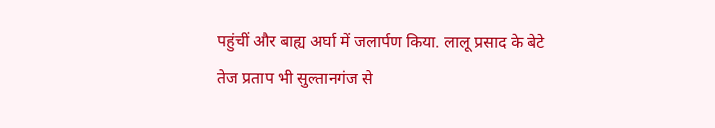पहुंचीं और बाह्य अर्घा में जलार्पण किया. लालू प्रसाद के बेटे तेज प्रताप भी सुल्तानगंज से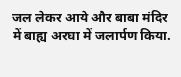जल लेकर आये और बाबा मंदिर में बाह्य अरघा में जलार्पण किया.